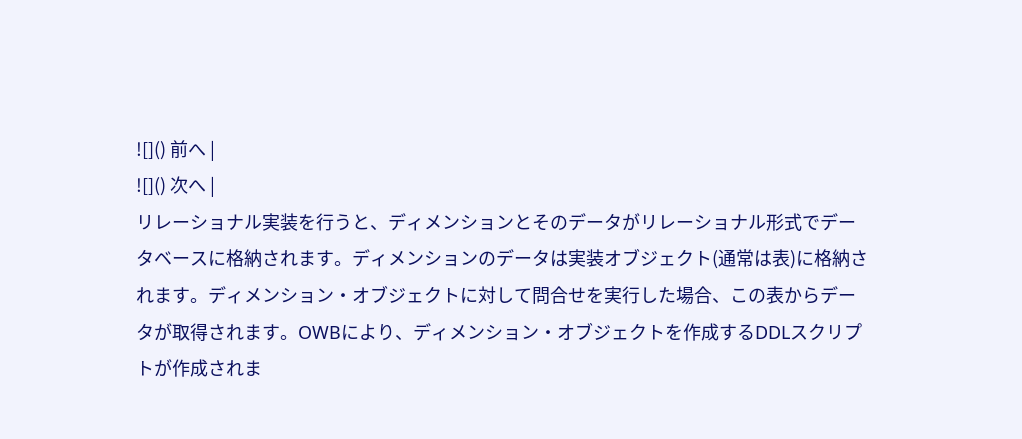![]() 前へ |
![]() 次へ |
リレーショナル実装を行うと、ディメンションとそのデータがリレーショナル形式でデータベースに格納されます。ディメンションのデータは実装オブジェクト(通常は表)に格納されます。ディメンション・オブジェクトに対して問合せを実行した場合、この表からデータが取得されます。OWBにより、ディメンション・オブジェクトを作成するDDLスクリプトが作成されま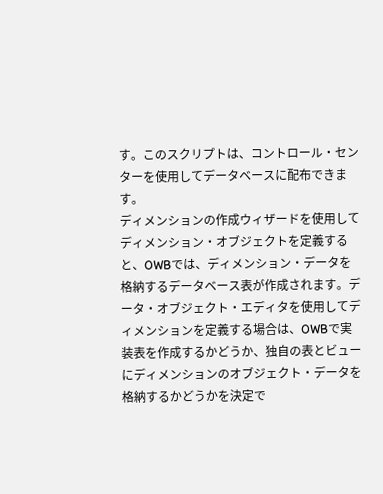す。このスクリプトは、コントロール・センターを使用してデータベースに配布できます。
ディメンションの作成ウィザードを使用してディメンション・オブジェクトを定義すると、OWBでは、ディメンション・データを格納するデータベース表が作成されます。データ・オブジェクト・エディタを使用してディメンションを定義する場合は、OWBで実装表を作成するかどうか、独自の表とビューにディメンションのオブジェクト・データを格納するかどうかを決定で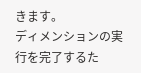きます。
ディメンションの実行を完了するた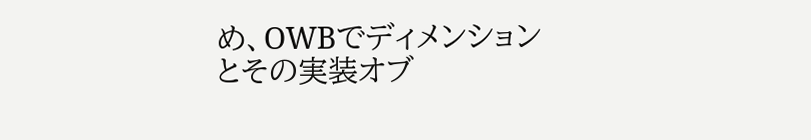め、OWBでディメンションとその実装オブ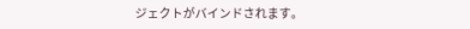ジェクトがバインドされます。